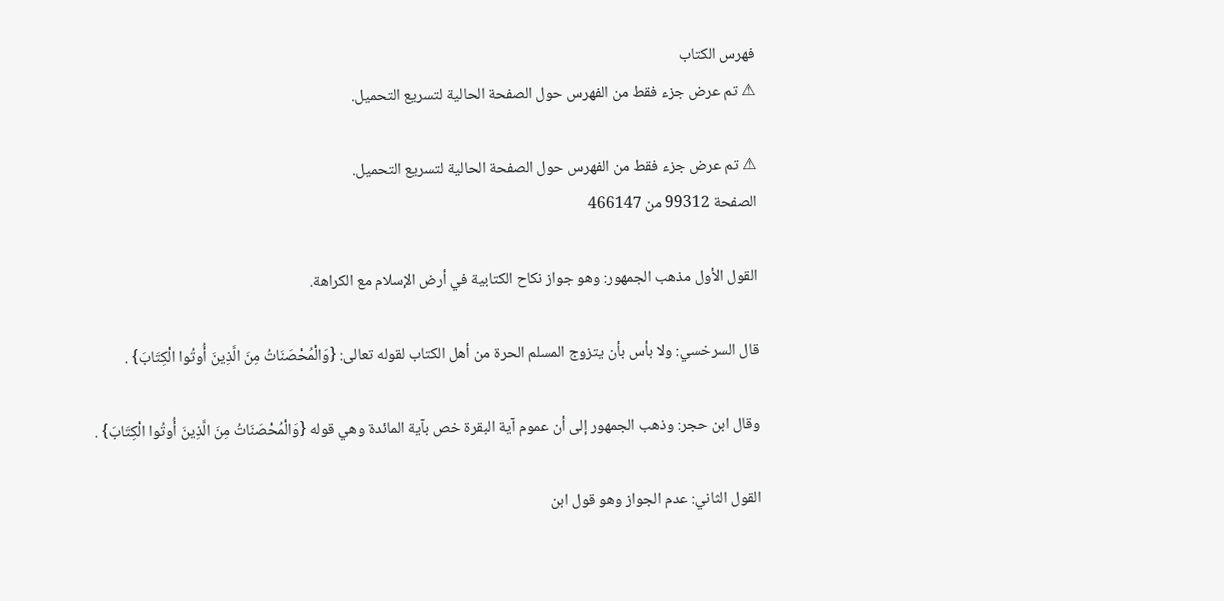فهرس الكتاب
⚠ تم عرض جزء فقط من الفهرس حول الصفحة الحالية لتسريع التحميل.

⚠ تم عرض جزء فقط من الفهرس حول الصفحة الحالية لتسريع التحميل.
الصفحة 99312 من 466147

القول الأول مذهب الجمهور: وهو جواز نكاح الكتابية في أرض الإسلام مع الكراهة.

قال السرخسي: ولا بأس بأن يتزوج المسلم الحرة من أهل الكتاب لقوله تعالى: {وَالْمُحْصَنَاتُ مِنَ الَّذِينَ أُوتُوا الْكِتَابَ} .

وقال ابن حجر: وذهب الجمهور إلى أن عموم آية البقرة خص بآية المائدة وهي قوله {وَالْمُحْصَنَاتُ مِنَ الَّذِينَ أُوتُوا الْكِتَابَ} .

القول الثاني: عدم الجواز وهو قول ابن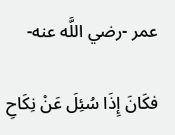عمر -رضي اللَّه عنه-

فكَانَ إِذَا سُئِلَ عَنْ نِكَاحِ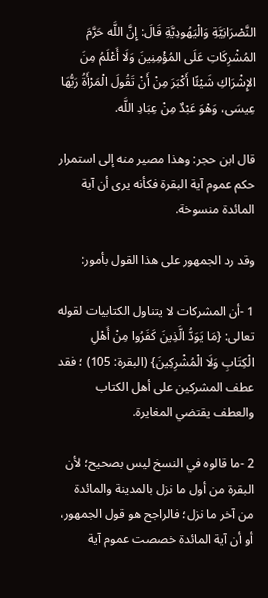النَّصْرَانِيَّةِ وَالْيَهُودِيَّةِ قَالَ: إِنَّ اللَّه حَرَّمَ المُشْرِكَاتِ عَلَى المُؤْمِنِينَ وَلَا أَعْلَمُ مِنَ الإِشْرَاكِ شَيْئًا أَكْبَرَ مِنْ أَنْ تَقُولَ الْمَرْأَةُ رَبُّهَا عِيسَى، وَهْوَ عَبْدٌ مِنْ عِبَادِ اللَّه.

قال ابن حجر: وهذا مصير منه إلى استمرار حكم عموم آية البقرة فكأنه يرى أن آية المائدة منسوخة.

وقد رد الجمهور على هذا القول بأمور:

1 -أن المشركات لا يتناول الكتابيات لقوله تعالى: {مَا يَوَدُّ الَّذِينَ كَفَرُوا مِنْ أَهْلِ الْكِتَابِ وَلَا الْمُشْرِكِينَ} (البقرة: 105) ؛ فقد عطف المشركين على أهل الكتاب والعطف يقتضي المغايرة.

2 -ما قالوه في النسخ ليس بصحيح؛ لأن البقرة من أول ما نزل بالمدينة والمائدة من آخر ما نزل؛ فالراجح هو قول الجمهور، أو أن آية المائدة خصصت عموم آية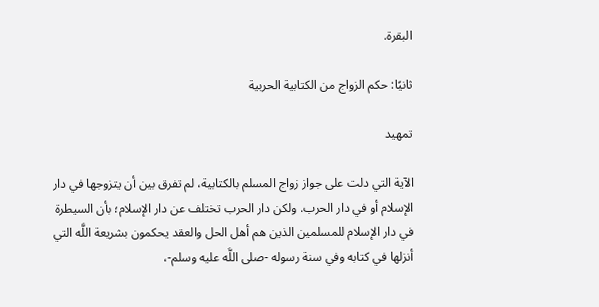البقرة.

ثانيًا: حكم الزواج من الكتابية الحربية

تمهيد

الآية التي دلت على جواز زواج المسلم بالكتابية، لم تفرق بين أن يتزوجها في دار الإسلام أو في دار الحرب. ولكن دار الحرب تختلف عن دار الإسلام؛ بأن السيطرة في دار الإسلام للمسلمين الذين هم أهل الحل والعقد يحكمون بشريعة اللَّه التي أنزلها في كتابه وفي سنة رسوله -صلى اللَّه عليه وسلم-،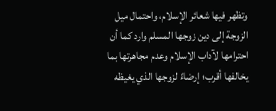وتظهر فيها شعائر الإسلام، واحتمال ميل الزوجة إلى دين زوجها المسلم وارد كما أن احترامها لآداب الإسلام وعدم مجاهرتها بما يخالفها أقرب؛ إرضاءً لزوجها الذي يغيظه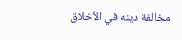مخالفة دينه في الأخلاق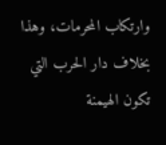وارتكاب المحرمات، وهذا بخلاف دار الحرب التي تكون الهيمنة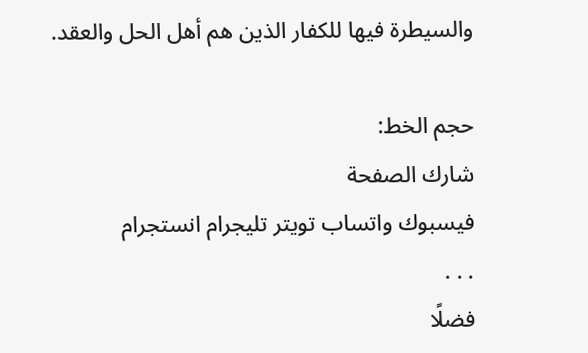والسيطرة فيها للكفار الذين هم أهل الحل والعقد.

حجم الخط:
شارك الصفحة
فيسبوك واتساب تويتر تليجرام انستجرام
. . .
فضلًا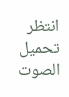انتظر تحميل الصوت